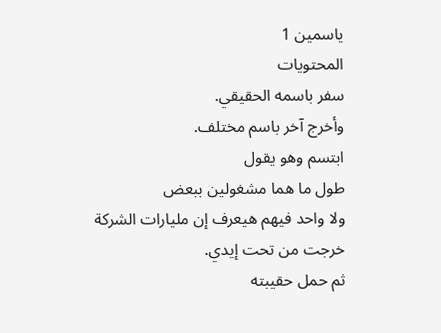ياسمين 1
المحتويات
سفر باسمه الحقيقي.
وأخرج آخر باسم مختلف.
ابتسم وهو يقول
طول ما هما مشغولين ببعض
ولا واحد فيهم هيعرف إن مليارات الشركة خرجت من تحت إيدي.
ثم حمل حقيبته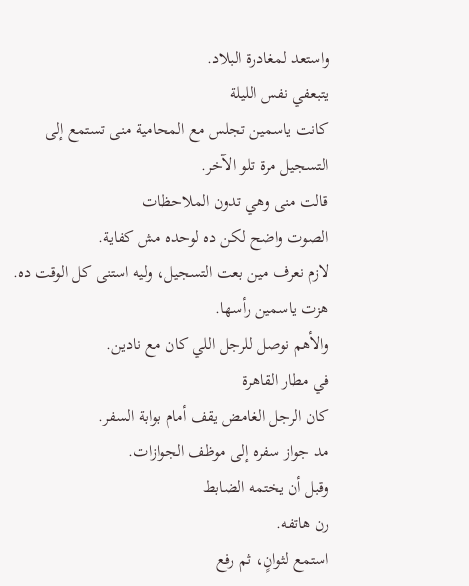واستعد لمغادرة البلاد.
يتبعفي نفس الليلة
كانت ياسمين تجلس مع المحامية منى تستمع إلى التسجيل مرة تلو الآخر.
قالت منى وهي تدون الملاحظات
الصوت واضح لكن ده لوحده مش كفاية.
لازم نعرف مين بعت التسجيل، وليه استنى كل الوقت ده.
هزت ياسمين رأسها.
والأهم نوصل للرجل اللي كان مع نادين.
في مطار القاهرة
كان الرجل الغامض يقف أمام بوابة السفر.
مد جواز سفره إلى موظف الجوازات.
وقبل أن يختمه الضابط
رن هاتفه.
استمع لثوانٍ، ثم رفع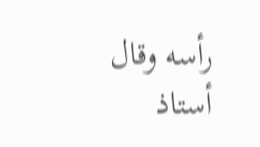رأسه وقال
أستاذ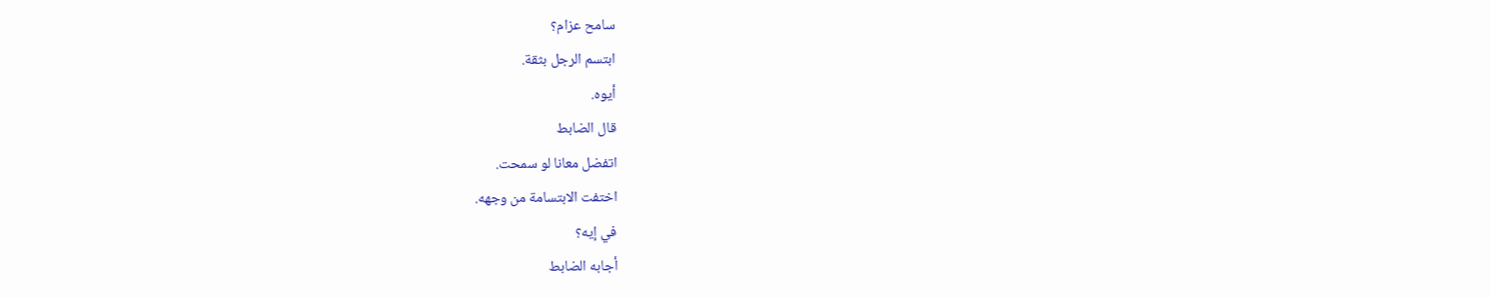سامح عزام؟
ابتسم الرجل بثقة.
أيوه.
قال الضابط
اتفضل معانا لو سمحت.
اختفت الابتسامة من وجهه.
في إيه؟
أجابه الضابط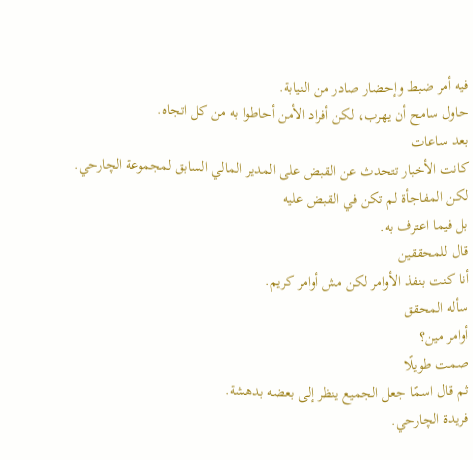فيه أمر ضبط وإحضار صادر من النيابة.
حاول سامح أن يهرب، لكن أفراد الأمن أحاطوا به من كل اتجاه.
بعد ساعات
كانت الأخبار تتحدث عن القبض على المدير المالي السابق لمجموعة الچارحي.
لكن المفاجأة لم تكن في القبض عليه
بل فيما اعترف به.
قال للمحققين
أنا كنت بنفذ الأوامر لكن مش أوامر كريم.
سأله المحقق
أوامر مين؟
صمت طويلًا
ثم قال اسمًا جعل الجميع ينظر إلى بعضه بدهشة.
فريدة الچارحي.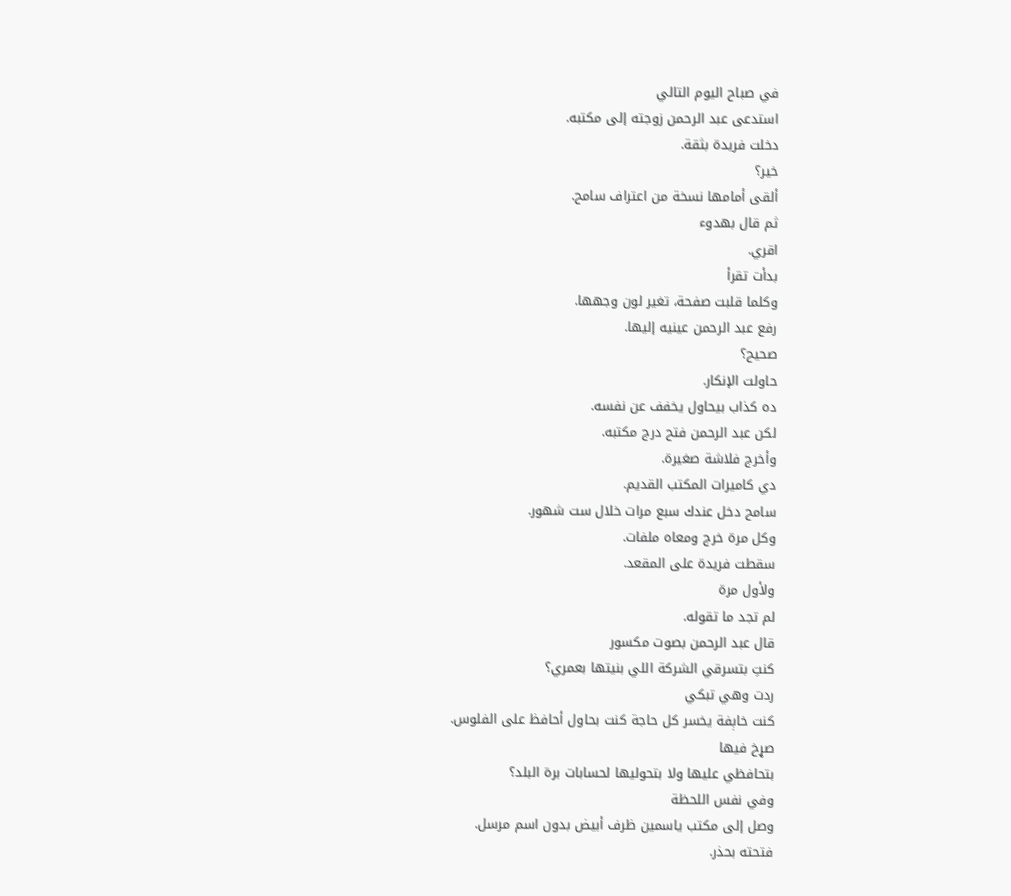في صباح اليوم التالي
استدعى عبد الرحمن زوجته إلى مكتبه.
دخلت فريدة بثقة.
خير؟
ألقى أمامها نسخة من اعتراف سامح.
ثم قال بهدوء
اقري.
بدأت تقرأ
وكلما قلبت صفحة، تغير لون وجهها.
رفع عبد الرحمن عينيه إليها.
صحيح؟
حاولت الإنكار.
ده كذاب بيحاول يخفف عن نفسه.
لكن عبد الرحمن فتح درج مكتبه.
وأخرج فلاشة صغيرة.
دي كاميرات المكتب القديم.
سامح دخل عندك سبع مرات خلال ست شهور.
وكل مرة خرج ومعاه ملفات.
سقطت فريدة على المقعد.
ولأول مرة
لم تجد ما تقوله.
قال عبد الرحمن بصوت مكسور
كنتِ بتسرقي الشركة اللي بنيتها بعمري؟
ردت وهي تبكي
كنت خاېفة يخسر كل حاجة كنت بحاول أحافظ على الفلوس.
صړخ فيها
بتحافظي عليها ولا بتحوليها لحسابات برة البلد؟
وفي نفس اللحظة
وصل إلى مكتب ياسمين ظرف أبيض بدون اسم مرسل.
فتحته بحذر.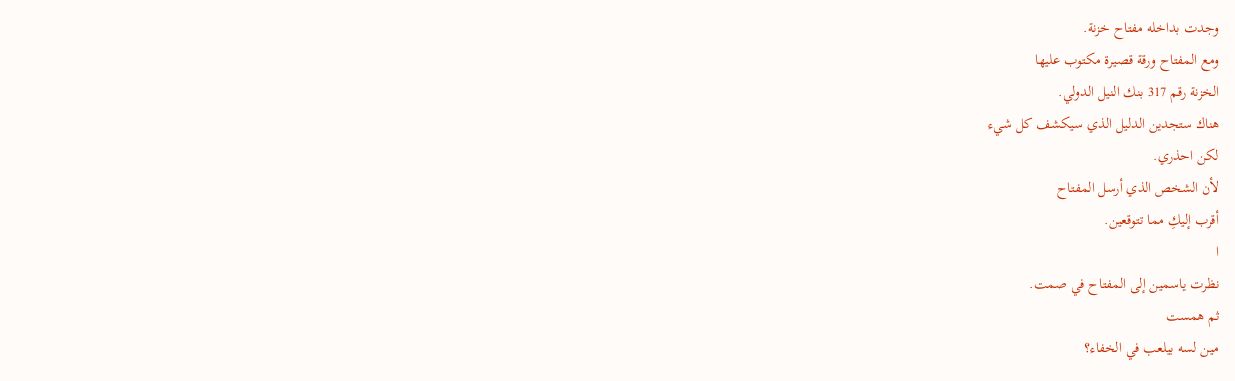وجدت بداخله مفتاح خزنة.
ومع المفتاح ورقة قصيرة مكتوب عليها
الخزنة رقم 317 بنك النيل الدولي.
هناك ستجدين الدليل الذي سيكشف كل شيء
لكن احذري.
لأن الشخص الذي أرسل المفتاح
أقرب إليكِ مما تتوقعين.
ا
نظرت ياسمين إلى المفتاح في صمت.
ثم همست
مين لسه بيلعب في الخفاء؟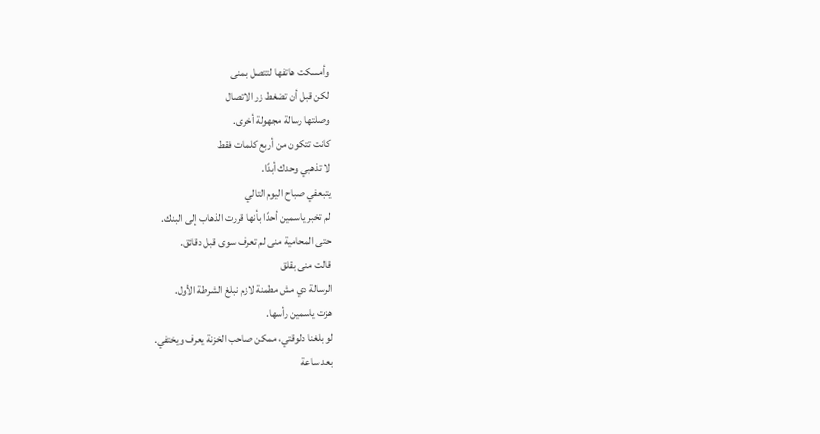وأمسكت هاتفها لتتصل بمنى
لكن قبل أن تضغط زر الاتصال
وصلتها رسالة مجهولة أخرى.
كانت تتكون من أربع كلمات فقط
لا تذهبي وحدك أبدًا.
يتبعفي صباح اليوم التالي
لم تخبر ياسمين أحدًا بأنها قررت الذهاب إلى البنك.
حتى المحامية منى لم تعرف سوى قبل دقائق.
قالت منى بقلق
الرسالة دي مش مطمنة لازم نبلغ الشرطة الأول.
هزت ياسمين رأسها.
لو بلغنا دلوقتي، ممكن صاحب الخزنة يعرف ويختفي.
بعد ساعة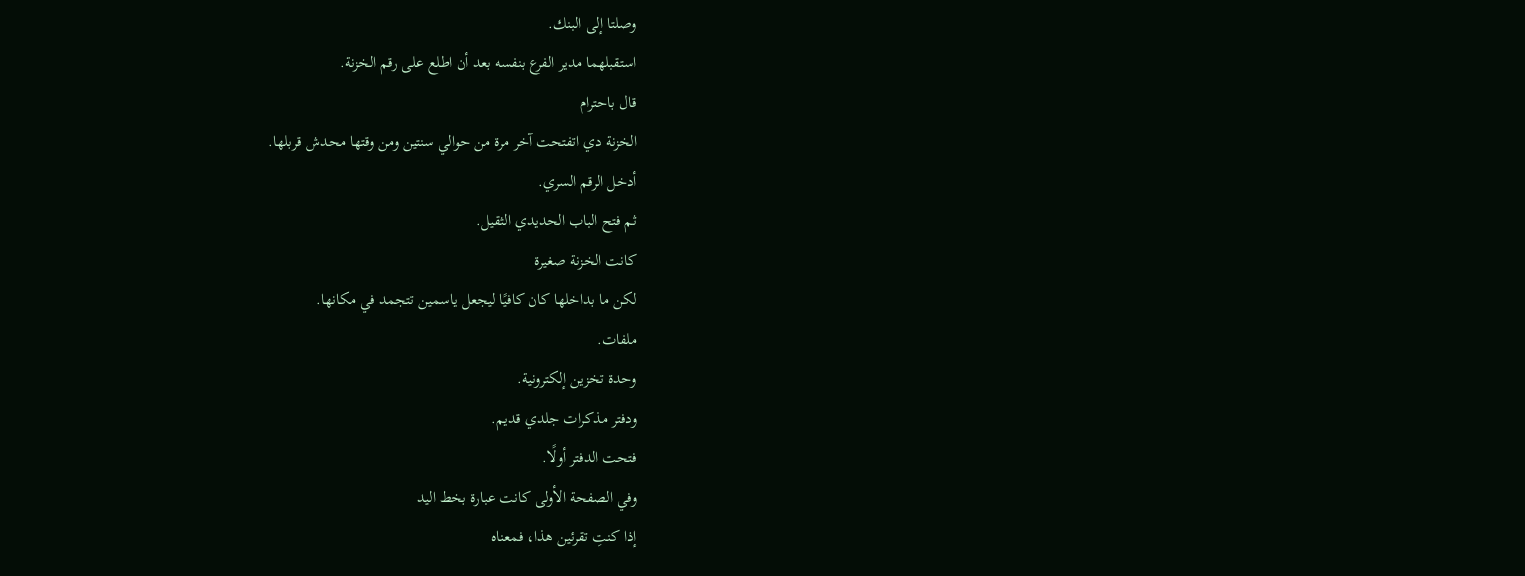وصلتا إلى البنك.
استقبلهما مدير الفرع بنفسه بعد أن اطلع على رقم الخزنة.
قال باحترام
الخزنة دي اتفتحت آخر مرة من حوالي سنتين ومن وقتها محدش قربلها.
أدخل الرقم السري.
ثم فتح الباب الحديدي الثقيل.
كانت الخزنة صغيرة
لكن ما بداخلها كان كافيًا ليجعل ياسمين تتجمد في مكانها.
ملفات.
وحدة تخزين إلكترونية.
ودفتر مذكرات جلدي قديم.
فتحت الدفتر أولًا.
وفي الصفحة الأولى كانت عبارة بخط اليد
إذا كنتِ تقرئين هذا، فمعناه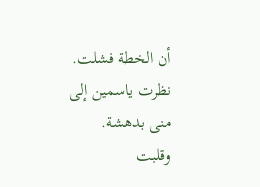أن الخطة فشلت.
نظرت ياسمين إلى منى بدهشة.
وقلبت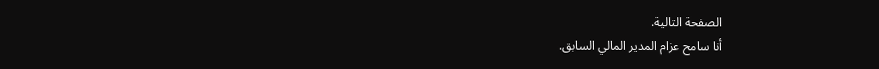الصفحة التالية.
أنا سامح عزام المدير المالي السابق.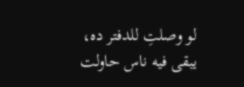لو وصلتِ للدفتر ده، يبقى فيه ناس حاولت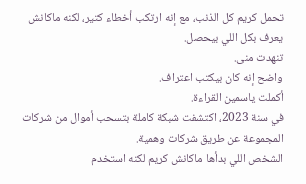تحمل كريم كل الذنب، مع إنه ارتكب أخطاء كتير، لكنه ماكانش يعرف بكل اللي بيحصل.
تنهدت منى.
واضح إنه كان بيكتب اعتراف.
أكملت ياسمين القراءة.
في سنة 2023، اكتشفت شبكة كاملة بتسحب أموال من شركات المجموعة عن طريق شركات وهمية.
الشخص اللي بدأها ماكانش كريم لكنه استخدم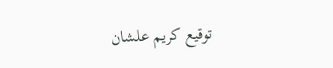توقيع كريم علشان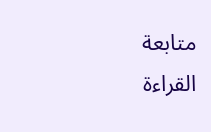متابعة القراءة